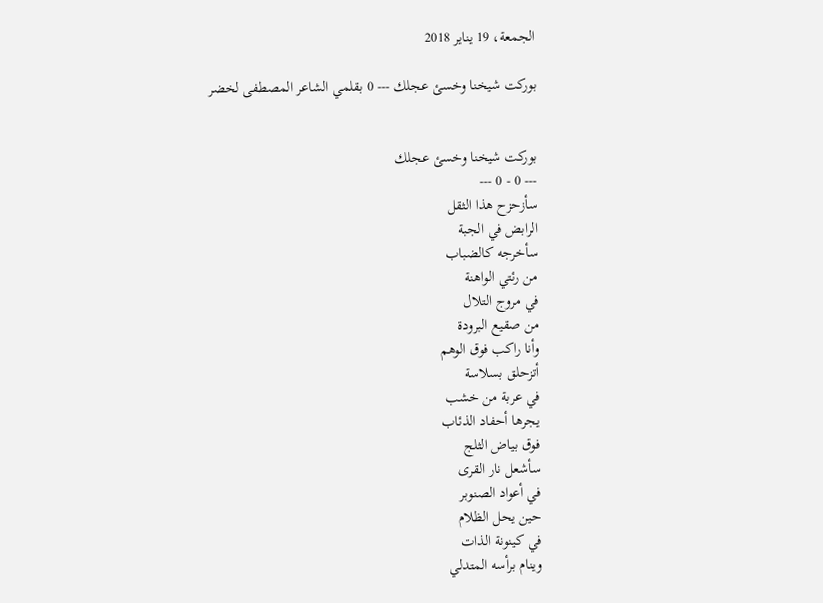الجمعة، 19 يناير 2018

بوركت شيخنا وخسئ عجلك --- 0 بقلمي الشاعر المصطفى لخضر


بوركت شيخنا وخسئ عجلك
--- 0 - 0 ---
سأزحزح هذا الثقل
الرابض في الجبة
سأخرجه كالضباب
من رئتي الواهنة
في مروج التلال
من صقيع البرودة
وأنا راكب فوق الوهم
أتزحلق بسلاسة
في عربة من خشب
يجرها أحفاد الذئاب
فوق بياض الثلج
سأشعل نار القرى
في أعواد الصنوبر
حين يحل الظلام
في كينونة الذات
وينام برأسه المتدلي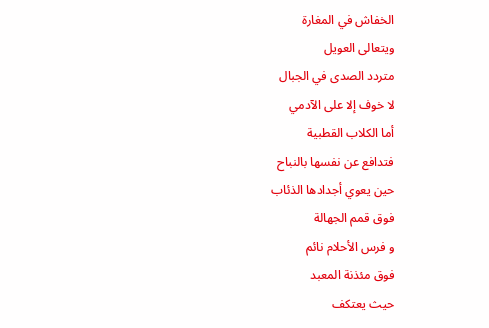الخفاش في المغارة
ويتعالى العويل
متردد الصدى في الجبال
لا خوف إلا على الآدمي
أما الكلاب القطبية
فتدافع عن نفسها بالنباح
حين يعوي أجدادها الذئاب
فوق قمم الجهالة
و فرس الأحلام نائم
فوق مئذنة المعبد
حيث يعتكف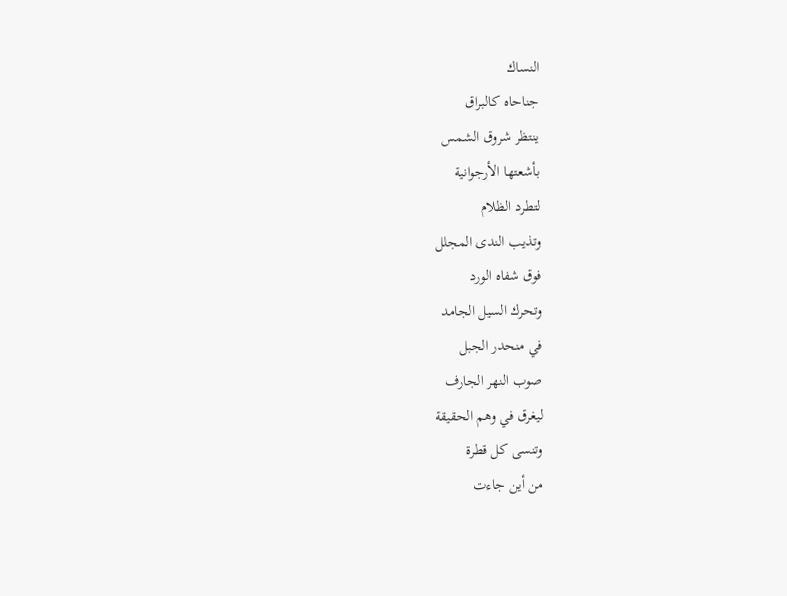النساك
جناحاه كالبراق
ينتظر شروق الشمس
بأشعتها الأرجوانية
لتطرد الظلام
وتذيب الندى المجلل
فوق شفاه الورد
وتحرك السيل الجامد
في منحدر الجبل
صوب النهر الجارف
ليغرق في وهم الحقيقة
وتنسى كل قطرة
من أين جاءت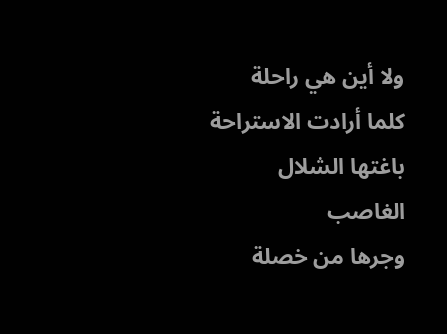ولا أين هي راحلة
كلما أرادت الاستراحة
باغتها الشلال الغاصب
وجرها من خصلة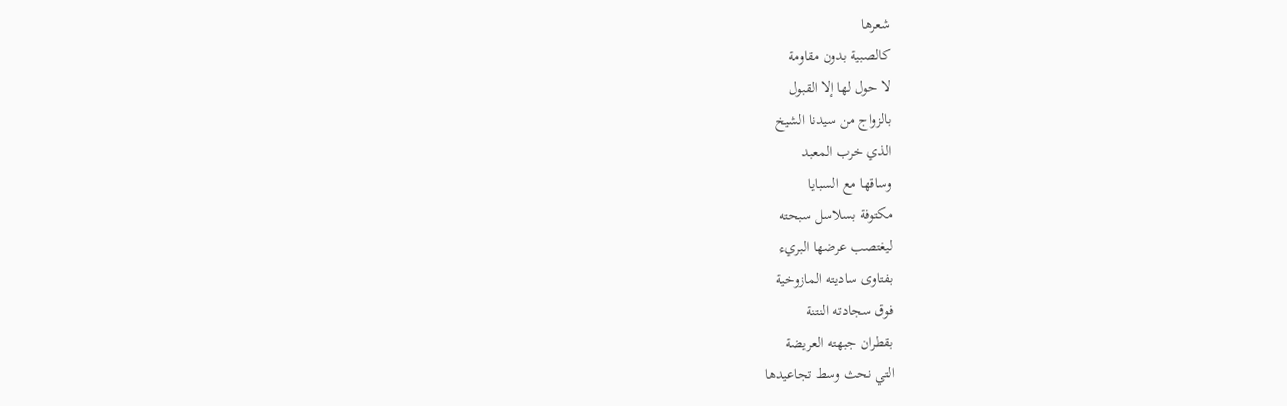شعرها
كالصبية بدون مقاومة
لا حول لها إلا القبول
بالزواج من سيدنا الشيخ
الذي خرب المعبد
وساقها مع السبايا
مكتوفة بسلاسل سبحته
ليغتصب عرضها البريء
بفتاوى ساديته المازوخية
فوق سجادته النتنة
بقطران جبهته العريضة
التي نحث وسط تجاعيدها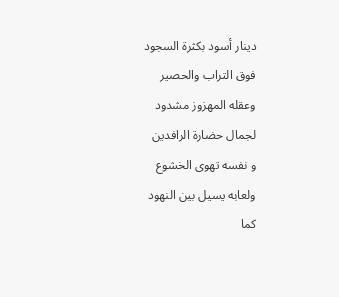دينار أسود بكثرة السجود
فوق التراب والحصير
وعقله المهزوز مشدود
لجمال حضارة الرافدين
و نفسه تهوى الخشوع
ولعابه يسيل بين النهود
كما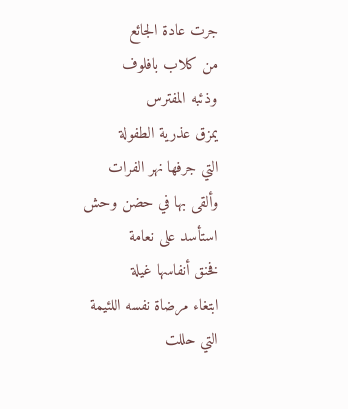جرت عادة الجائع
من كلاب بافلوف
وذئبه المفترس
يمزق عذرية الطفولة
التي جرفها نهر الفرات
وألقى بها في حضن وحش
استأسد على نعامة
فخنق أنفاسها غيلة
ابتغاء مرضاة نفسه اللئيمة
التي حللت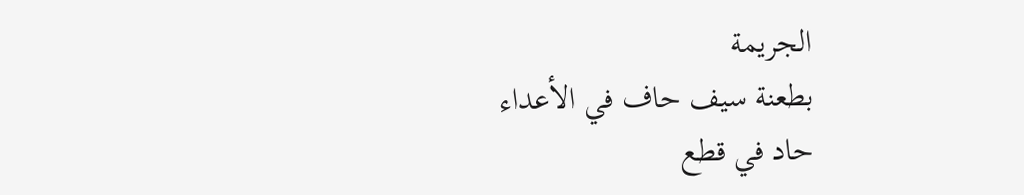الجريمة
بطعنة سيف حاف في الأعداء
حاد في قطع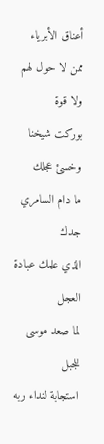أعناق الأبرياء
ممن لا حول لهم ولا قوة
بوركت شيخنا وخسئ عجلك
ما دام السامري جدك
الذي علمك عبادة العجل
لما صعد موسى للجبل
استجابة لنداء ربه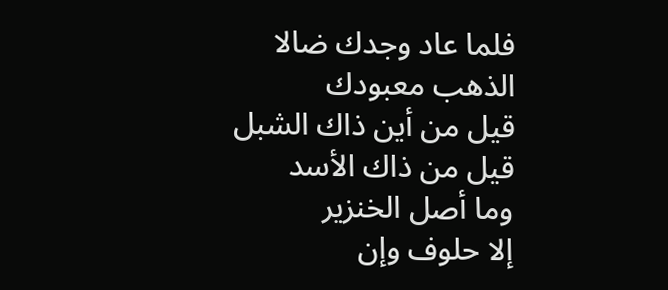فلما عاد وجدك ضالا
الذهب معبودك
قيل من أين ذاك الشبل
قيل من ذاك الأسد
وما أصل الخنزير
إلا حلوف وإن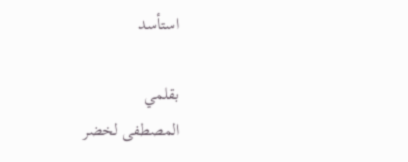استأسد

بقلمي
المصطفى لخضر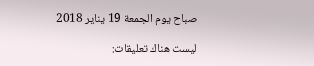صباح يوم الجمعة 19 يناير 2018

ليست هناك تعليقات: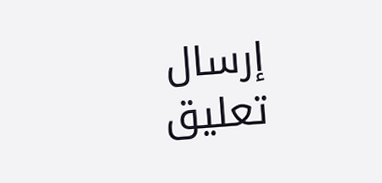إرسال تعليق